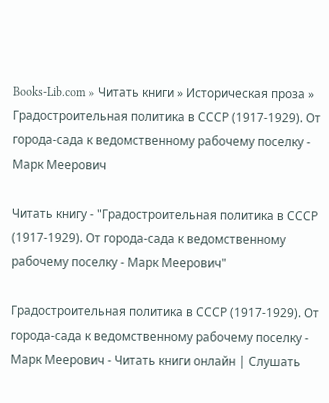Books-Lib.com » Читать книги » Историческая проза » Градостроительная политика в СССР (1917-1929). От города-сада к ведомственному рабочему поселку - Марк Меерович

Читать книгу - "Градостроительная политика в СССР (1917-1929). От города-сада к ведомственному рабочему поселку - Марк Меерович"

Градостроительная политика в СССР (1917-1929). От города-сада к ведомственному рабочему поселку - Марк Меерович - Читать книги онлайн | Слушать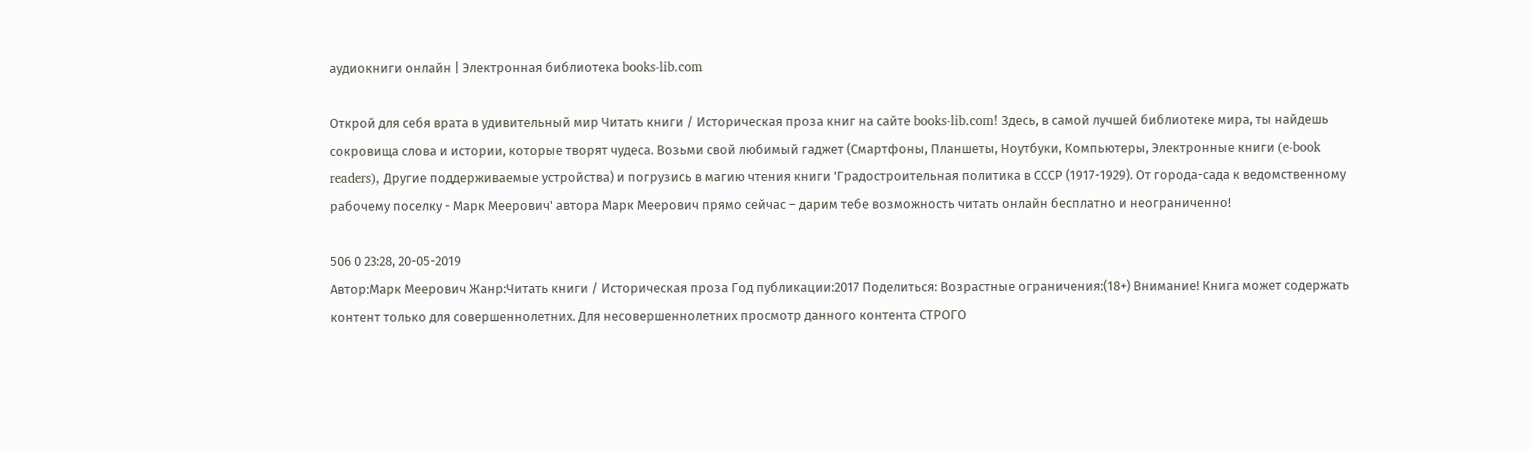аудиокниги онлайн | Электронная библиотека books-lib.com

Открой для себя врата в удивительный мир Читать книги / Историческая проза книг на сайте books-lib.com! Здесь, в самой лучшей библиотеке мира, ты найдешь сокровища слова и истории, которые творят чудеса. Возьми свой любимый гаджет (Смартфоны, Планшеты, Ноутбуки, Компьютеры, Электронные книги (e-book readers), Другие поддерживаемые устройства) и погрузись в магию чтения книги 'Градостроительная политика в СССР (1917-1929). От города-сада к ведомственному рабочему поселку - Марк Меерович' автора Марк Меерович прямо сейчас – дарим тебе возможность читать онлайн бесплатно и неограниченно!

506 0 23:28, 20-05-2019
Автор:Марк Меерович Жанр:Читать книги / Историческая проза Год публикации:2017 Поделиться: Возрастные ограничения:(18+) Внимание! Книга может содержать контент только для совершеннолетних. Для несовершеннолетних просмотр данного контента СТРОГО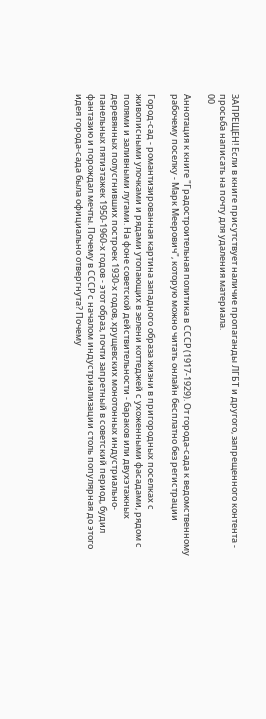ЗАПРЕЩЕН! Если в книге присутствует наличие пропаганды ЛГБТ и другого, запрещенного контента - просьба написать на почту для удаления материала.
00

Аннотация к книге "Градостроительная политика в СССР (1917-1929). От города-сада к ведомственному рабочему поселку - Марк Меерович", которую можно читать онлайн бесплатно без регистрации

Город-сад - романтизированная картина западного образа жизни в пригородных поселках с живописными улочками и рядами утопающих в зелени коттеджей с ухоженными фасадами, рядом с полями и заливными лугами. На фоне советской действительности - бараков или двухэтажных деревянных полусгнивших построек 1930-х годов, хрущевских монотонных индустриально-панельных пятиэтажек 1950-1960-х годов - этот образ, почти запретный в советский период, будил фантазию и порождал мечты. Почему в СССР с началом индустриализации столь популярная до этого идея города-сада была официально отвергнута? Почему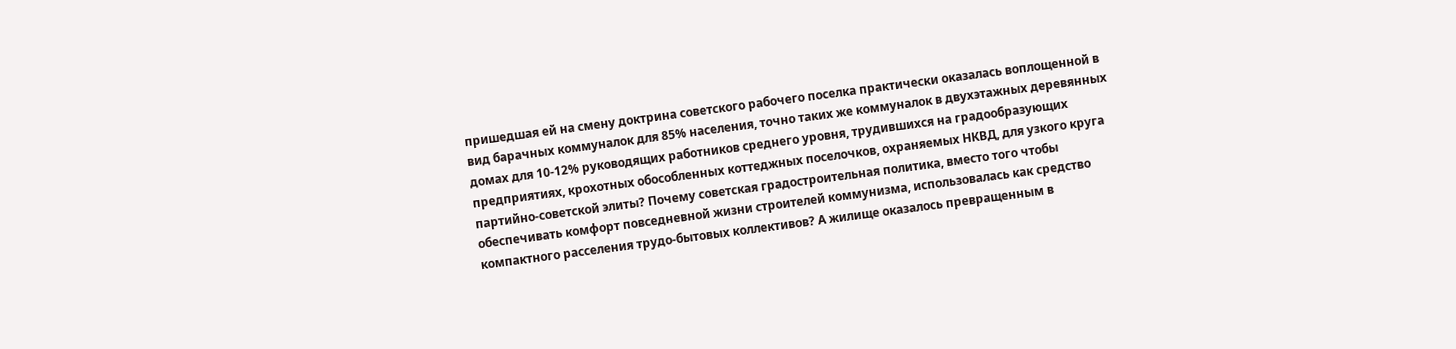пришедшая ей на смену доктрина советского рабочего поселка практически оказалась воплощенной в вид барачных коммуналок для 85% населения, точно таких же коммуналок в двухэтажных деревянных домах для 10-12% руководящих работников среднего уровня, трудившихся на градообразующих предприятиях, крохотных обособленных коттеджных поселочков, охраняемых НКВД, для узкого круга партийно-советской элиты? Почему советская градостроительная политика, вместо того чтобы обеспечивать комфорт повседневной жизни строителей коммунизма, использовалась как средство компактного расселения трудо-бытовых коллективов? А жилище оказалось превращенным в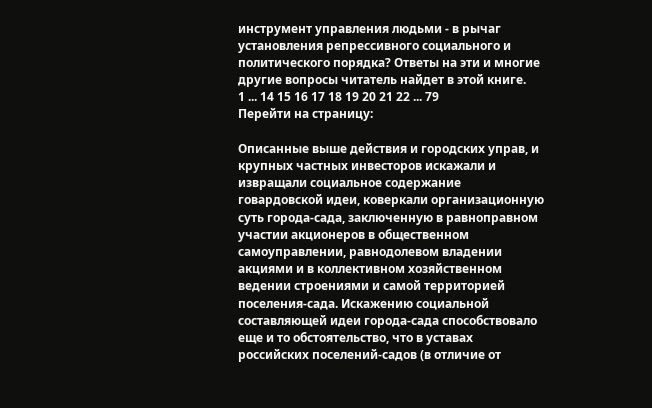инструмент управления людьми - в рычаг установления репрессивного социального и политического порядка? Ответы на эти и многие другие вопросы читатель найдет в этой книге.
1 ... 14 15 16 17 18 19 20 21 22 ... 79
Перейти на страницу:

Описанные выше действия и городских управ, и крупных частных инвесторов искажали и извращали социальное содержание говардовской идеи, коверкали организационную суть города-сада, заключенную в равноправном участии акционеров в общественном самоуправлении, равнодолевом владении акциями и в коллективном хозяйственном ведении строениями и самой территорией поселения-сада. Искажению социальной составляющей идеи города-сада способствовало еще и то обстоятельство, что в уставах российских поселений-садов (в отличие от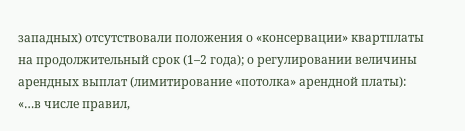западных) отсутствовали положения о «консервации» квартплаты на продолжительный срок (1–2 года); о регулировании величины арендных выплат (лимитирование «потолка» арендной платы): «…в числе правил,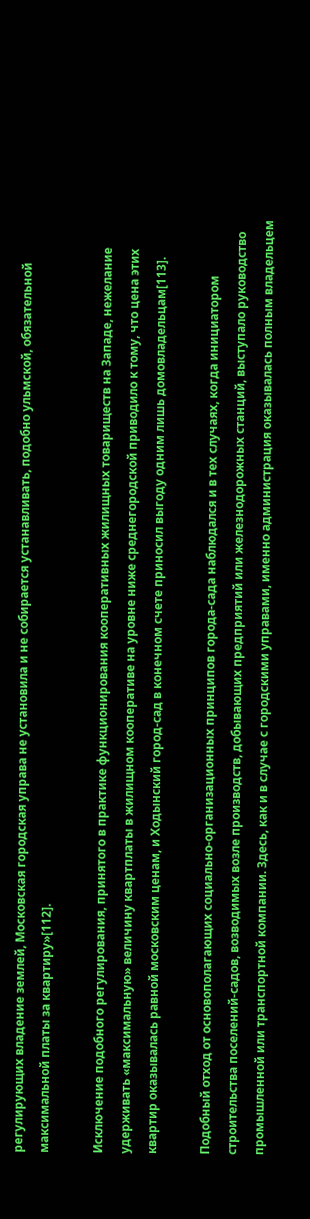регулирующих владение землей, Московская городская управа не установила и не собирается устанавливать, подобно ульмской, обязательной максимальной платы за квартиру»[112].

Исключение подобного регулирования, принятого в практике функционирования кооперативных жилищных товариществ на Западе, нежелание удерживать «максимальную» величину квартплаты в жилищном кооперативе на уровне ниже среднегородской приводило к тому, что цена этих квартир оказывалась равной московским ценам, и Ходынский город-сад в конечном счете приносил выгоду одним лишь домовладельцам[113].

Подобный отход от основополагающих социально-организационных принципов города-сада наблюдался и в тех случаях, когда инициатором строительства поселений-садов, возводимых возле производств, добывающих предприятий или железнодорожных станций, выступало руководство промышленной или транспортной компании. Здесь, как и в случае с городскими управами, именно администрация оказывалась полным владельцем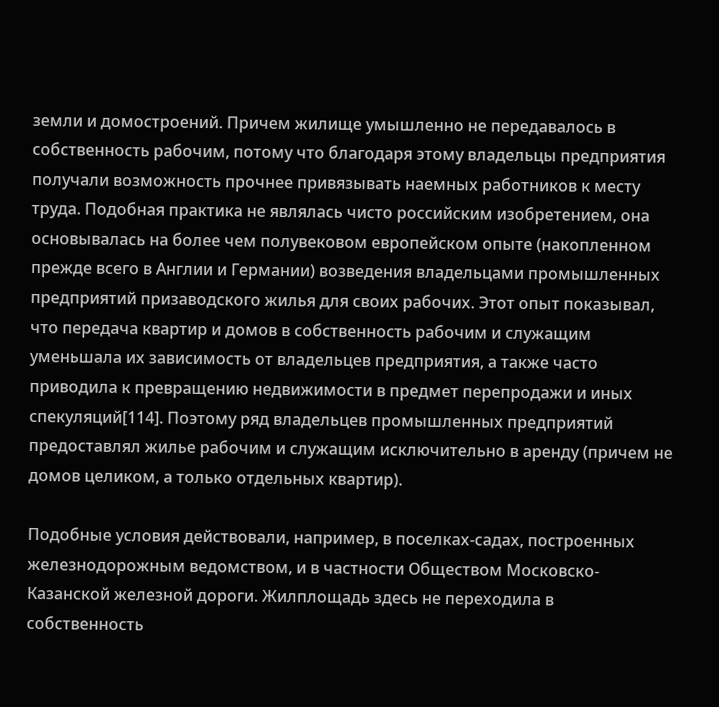земли и домостроений. Причем жилище умышленно не передавалось в собственность рабочим, потому что благодаря этому владельцы предприятия получали возможность прочнее привязывать наемных работников к месту труда. Подобная практика не являлась чисто российским изобретением, она основывалась на более чем полувековом европейском опыте (накопленном прежде всего в Англии и Германии) возведения владельцами промышленных предприятий призаводского жилья для своих рабочих. Этот опыт показывал, что передача квартир и домов в собственность рабочим и служащим уменьшала их зависимость от владельцев предприятия, а также часто приводила к превращению недвижимости в предмет перепродажи и иных спекуляций[114]. Поэтому ряд владельцев промышленных предприятий предоставлял жилье рабочим и служащим исключительно в аренду (причем не домов целиком, а только отдельных квартир).

Подобные условия действовали, например, в поселках-садах, построенных железнодорожным ведомством, и в частности Обществом Московско-Казанской железной дороги. Жилплощадь здесь не переходила в собственность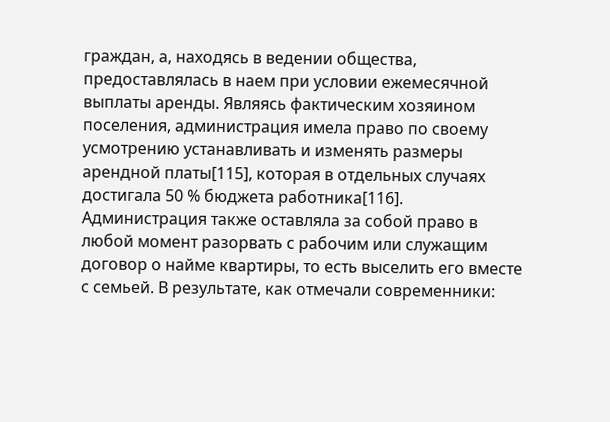граждан, а, находясь в ведении общества, предоставлялась в наем при условии ежемесячной выплаты аренды. Являясь фактическим хозяином поселения, администрация имела право по своему усмотрению устанавливать и изменять размеры арендной платы[115], которая в отдельных случаях достигала 50 % бюджета работника[116]. Администрация также оставляла за собой право в любой момент разорвать с рабочим или служащим договор о найме квартиры, то есть выселить его вместе с семьей. В результате, как отмечали современники: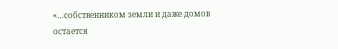«…собственником земли и даже домов остается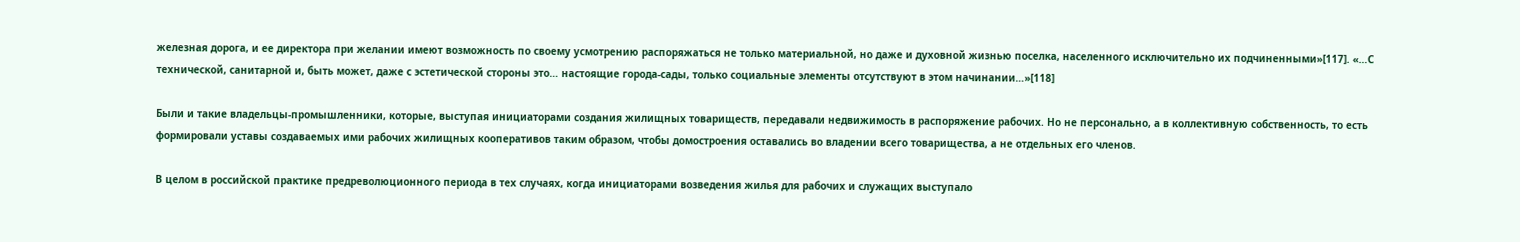железная дорога, и ее директора при желании имеют возможность по своему усмотрению распоряжаться не только материальной, но даже и духовной жизнью поселка, населенного исключительно их подчиненными»[117]. «…С технической, санитарной и, быть может, даже с эстетической стороны это… настоящие города-сады, только социальные элементы отсутствуют в этом начинании…»[118]

Были и такие владельцы-промышленники, которые, выступая инициаторами создания жилищных товариществ, передавали недвижимость в распоряжение рабочих. Но не персонально, а в коллективную собственность, то есть формировали уставы создаваемых ими рабочих жилищных кооперативов таким образом, чтобы домостроения оставались во владении всего товарищества, а не отдельных его членов.

В целом в российской практике предреволюционного периода в тех случаях, когда инициаторами возведения жилья для рабочих и служащих выступало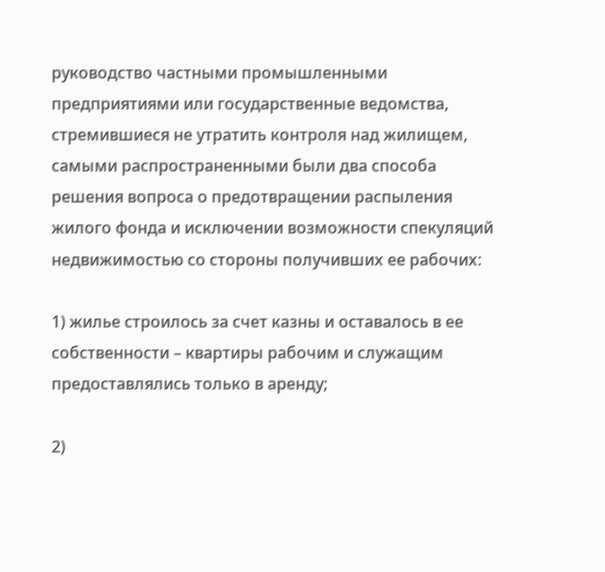руководство частными промышленными предприятиями или государственные ведомства, стремившиеся не утратить контроля над жилищем, самыми распространенными были два способа решения вопроса о предотвращении распыления жилого фонда и исключении возможности спекуляций недвижимостью со стороны получивших ее рабочих:

1) жилье строилось за счет казны и оставалось в ее собственности – квартиры рабочим и служащим предоставлялись только в аренду;

2)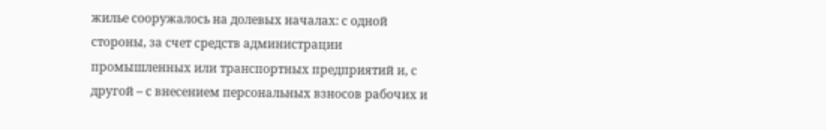жилье сооружалось на долевых началах: с одной стороны, за счет средств администрации промышленных или транспортных предприятий и, с другой – с внесением персональных взносов рабочих и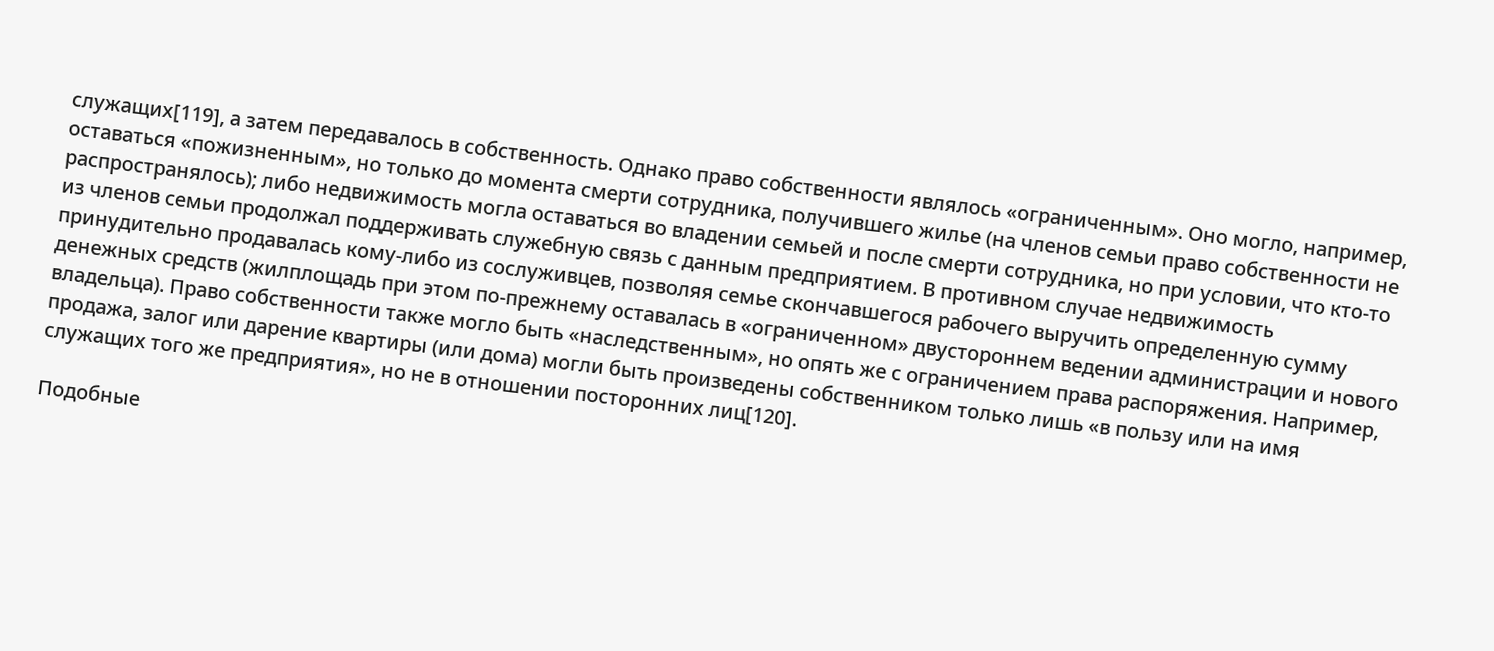служащих[119], а затем передавалось в собственность. Однако право собственности являлось «ограниченным». Оно могло, например, оставаться «пожизненным», но только до момента смерти сотрудника, получившего жилье (на членов семьи право собственности не распространялось); либо недвижимость могла оставаться во владении семьей и после смерти сотрудника, но при условии, что кто-то из членов семьи продолжал поддерживать служебную связь с данным предприятием. В противном случае недвижимость принудительно продавалась кому-либо из сослуживцев, позволяя семье скончавшегося рабочего выручить определенную сумму денежных средств (жилплощадь при этом по-прежнему оставалась в «ограниченном» двустороннем ведении администрации и нового владельца). Право собственности также могло быть «наследственным», но опять же с ограничением права распоряжения. Например, продажа, залог или дарение квартиры (или дома) могли быть произведены собственником только лишь «в пользу или на имя служащих того же предприятия», но не в отношении посторонних лиц[120].

Подобные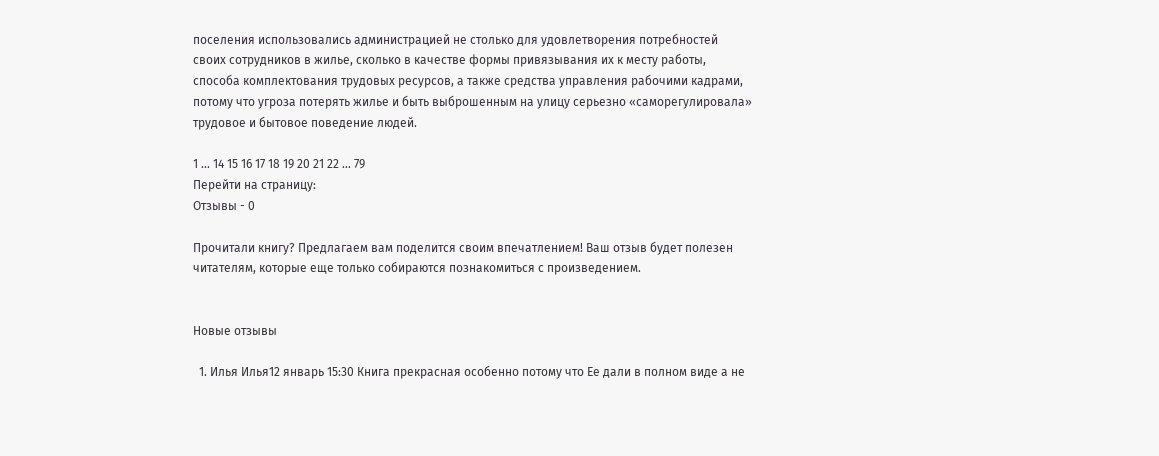поселения использовались администрацией не столько для удовлетворения потребностей своих сотрудников в жилье, сколько в качестве формы привязывания их к месту работы, способа комплектования трудовых ресурсов, а также средства управления рабочими кадрами, потому что угроза потерять жилье и быть выброшенным на улицу серьезно «саморегулировала» трудовое и бытовое поведение людей.

1 ... 14 15 16 17 18 19 20 21 22 ... 79
Перейти на страницу:
Отзывы - 0

Прочитали книгу? Предлагаем вам поделится своим впечатлением! Ваш отзыв будет полезен читателям, которые еще только собираются познакомиться с произведением.


Новые отзывы

  1. Илья Илья12 январь 15:30 Книга прекрасная особенно потому что Ее дали в полном виде а не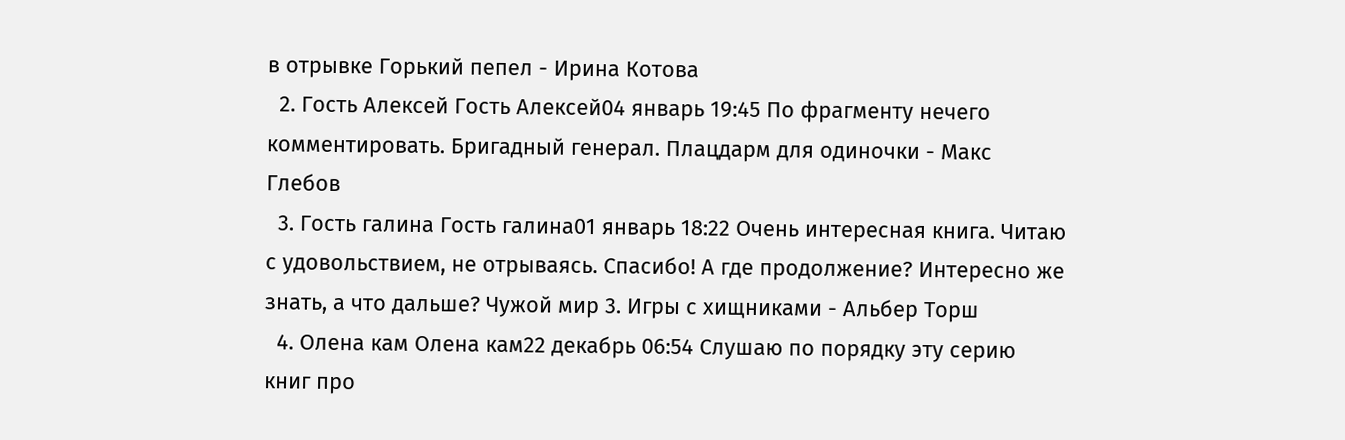в отрывке Горький пепел - Ирина Котова
  2. Гость Алексей Гость Алексей04 январь 19:45 По фрагменту нечего комментировать. Бригадный генерал. Плацдарм для одиночки - Макс Глебов
  3. Гость галина Гость галина01 январь 18:22 Очень интересная книга. Читаю с удовольствием, не отрываясь. Спасибо! А где продолжение? Интересно же знать, а что дальше? Чужой мир 3. Игры с хищниками - Альбер Торш
  4. Олена кам Олена кам22 декабрь 06:54 Слушаю по порядку эту серию книг про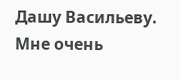Дашу Васильеву. Мне очень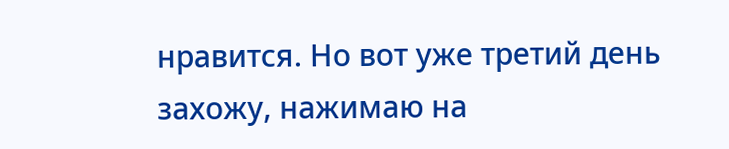нравится. Но вот уже третий день захожу, нажимаю на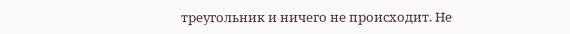треугольник и ничего не происходит. Не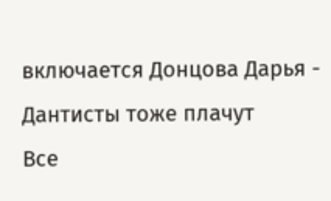включается Донцова Дарья - Дантисты тоже плачут
Все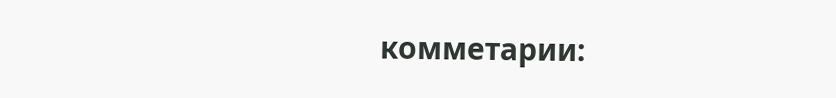комметарии: